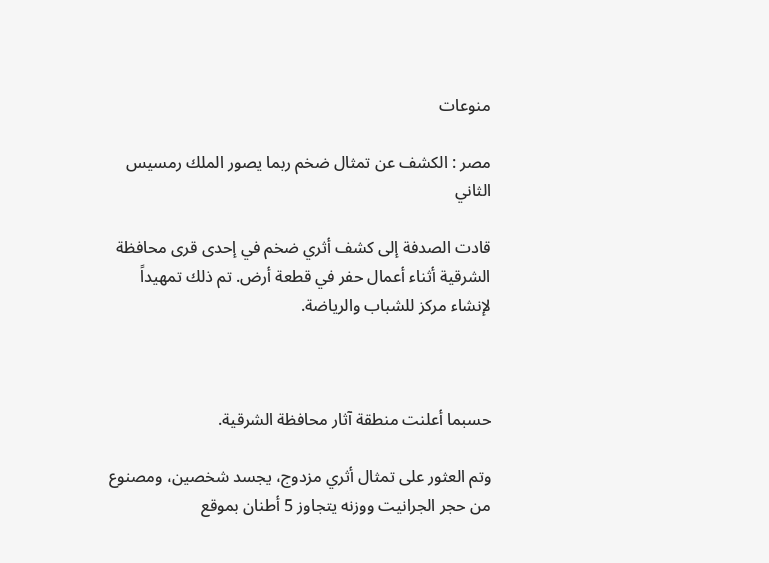منوعات

مصر : الكشف عن تمثال ضخم ربما يصور الملك رمسيس الثاني

قادت الصدفة إلى كشف أثري ضخم في إحدى قرى محافظة الشرقية أثناء أعمال حفر في قطعة أرض. تم ذلك تمهيداً لإنشاء مركز للشباب والرياضة.



حسبما أعلنت منطقة آثار محافظة الشرقية.

وتم العثور على تمثال أثري مزدوج، يجسد شخصين، ومصنوع من حجر الجرانيت ووزنه يتجاوز 5 أطنان بموقع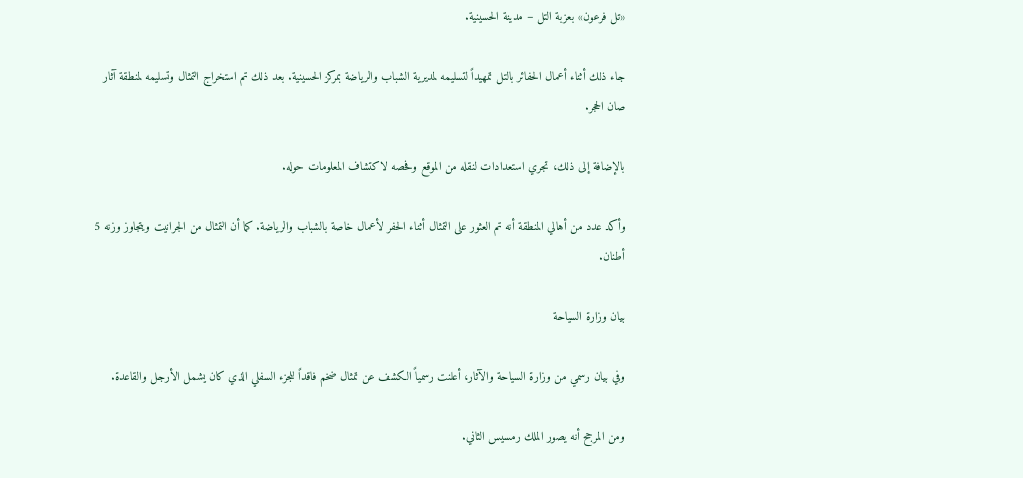«تل فرعون» بعزبة التل – مدينة الحسينية.

جاء ذلك أثناء أعمال الحفائر بالتل تمهيداً لتسليمه لمديرية الشباب والرياضة بمركز الحسينية. بعد ذلك تم استخراج التمثال وتسليمه لمنطقة آثار صان الحجر.

بالإضافة إلى ذلك، تجري استعدادات لنقله من الموقع وفحصه لاكتشاف المعلومات حوله.

وأكد عدد من أهالي المنطقة أنه تم العثور على التمثال أثناء الحفر لأعمال خاصة بالشباب والرياضة. كما أن التمثال من الجرانيت ويتجاوز وزنه 5 أطنان.

بيان وزارة السياحة

وفي بيان رسمي من وزارة السياحة والآثار، أعلنت رسمياً الكشف عن تمثال ضخم فاقداً للجزء السفلي الذي كان يشمل الأرجل والقاعدة.

ومن المرجح أنه يصور الملك رمسيس الثاني.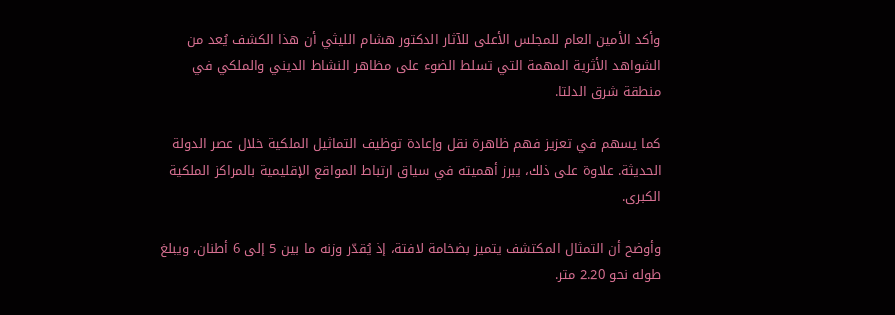وأكد الأمين العام للمجلس الأعلى للآثار الدكتور هشام الليثي أن هذا الكشف يُعد من الشواهد الأثرية المهمة التي تسلط الضوء على مظاهر النشاط الديني والملكي في منطقة شرق الدلتا.

كما يسهم في تعزيز فهم ظاهرة نقل وإعادة توظيف التماثيل الملكية خلال عصر الدولة الحديثة. علاوة على ذلك، يبرز أهميته في سياق ارتباط المواقع الإقليمية بالمراكز الملكية الكبرى.

وأوضح أن التمثال المكتشف يتميز بضخامة لافتة، إذ يُقدّر وزنه ما بين 5 إلى 6 أطنان، ويبلغ طوله نحو 2.20 متر.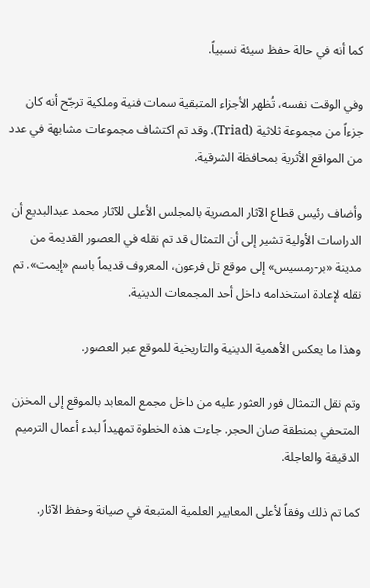كما أنه في حالة حفظ سيئة نسبياً.

وفي الوقت نفسه، تُظهر الأجزاء المتبقية سمات فنية وملكية ترجّح أنه كان جزءاً من مجموعة ثلاثية (Triad). وقد تم اكتشاف مجموعات مشابهة في عدد من المواقع الأثرية بمحافظة الشرقية.

وأضاف رئيس قطاع الآثار المصرية بالمجلس الأعلى للآثار محمد عبدالبديع أن الدراسات الأولية تشير إلى أن التمثال قد تم نقله في العصور القديمة من مدينة «بر-رمسيس» إلى موقع تل فرعون، المعروف قديماً باسم «إيمت». تم نقله لإعادة استخدامه داخل أحد المجمعات الدينية.

وهذا ما يعكس الأهمية الدينية والتاريخية للموقع عبر العصور.

وتم نقل التمثال فور العثور عليه من داخل مجمع المعابد بالموقع إلى المخزن المتحفي بمنطقة صان الحجر. جاءت هذه الخطوة تمهيداً لبدء أعمال الترميم الدقيقة والعاجلة.

كما تم ذلك وفقاً لأعلى المعايير العلمية المتبعة في صيانة وحفظ الآثار.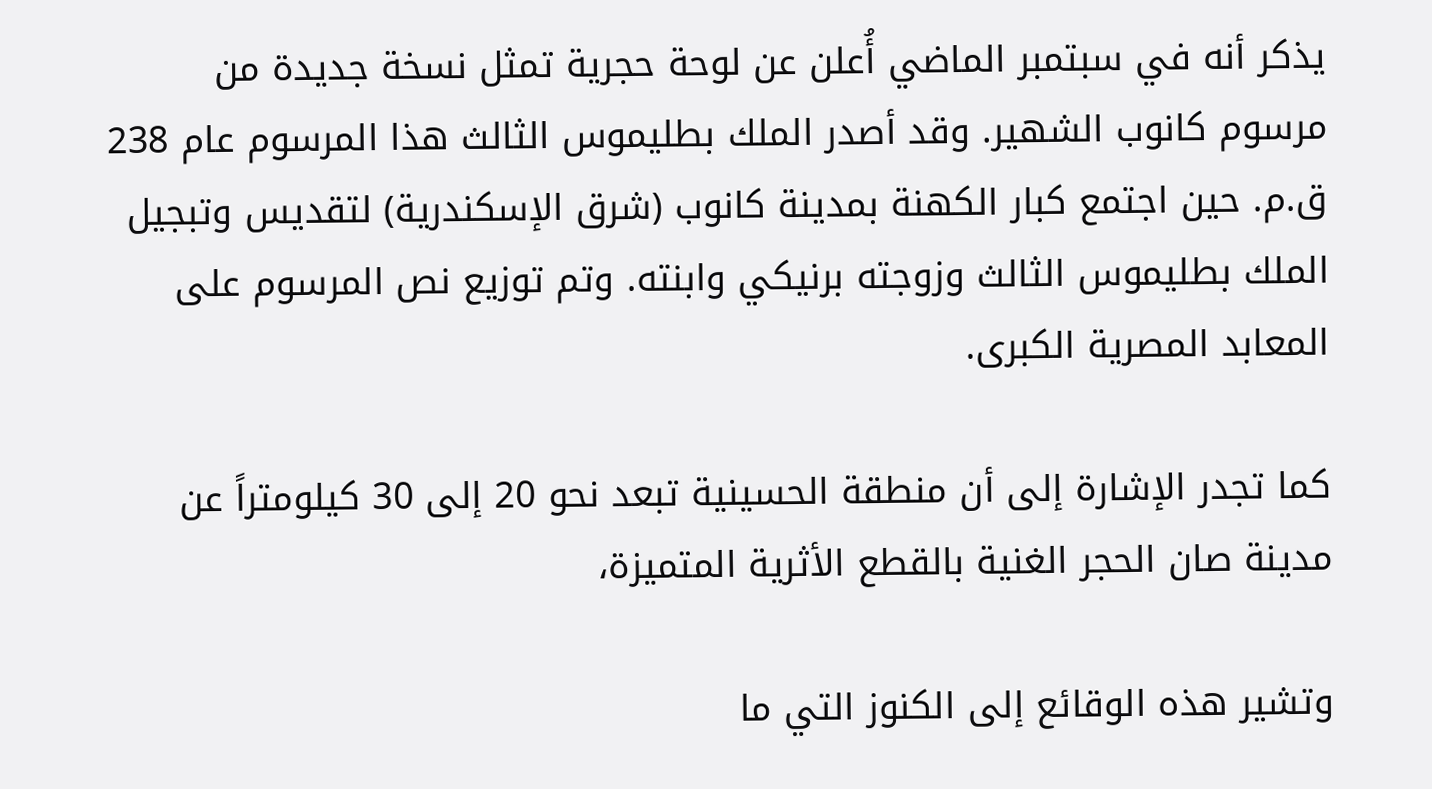يذكر أنه في سبتمبر الماضي أُعلن عن لوحة حجرية تمثل نسخة جديدة من مرسوم كانوب الشهير. وقد أصدر الملك بطليموس الثالث هذا المرسوم عام 238 ق.م. حين اجتمع كبار الكهنة بمدينة كانوب (شرق الإسكندرية) لتقديس وتبجيل الملك بطليموس الثالث وزوجته برنيكي وابنته. وتم توزيع نص المرسوم على المعابد المصرية الكبرى.

كما تجدر الإشارة إلى أن منطقة الحسينية تبعد نحو 20 إلى 30 كيلومتراً عن مدينة صان الحجر الغنية بالقطع الأثرية المتميزة،

وتشير هذه الوقائع إلى الكنوز التي ما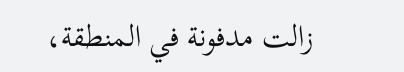زالت مدفونة في المنطقة،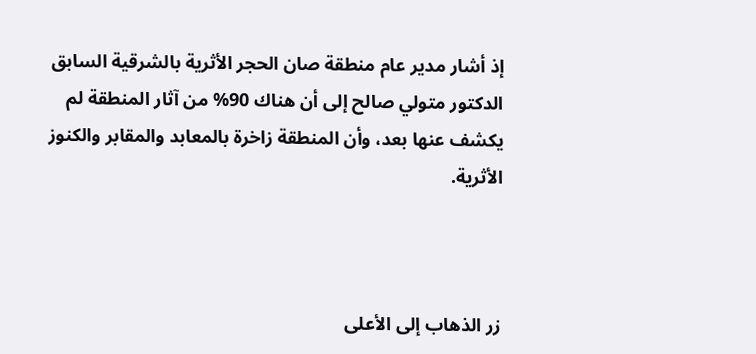إذ أشار مدير عام منطقة صان الحجر الأثرية بالشرقية السابق الدكتور متولي صالح إلى أن هناك 90% من آثار المنطقة لم يكشف عنها بعد، وأن المنطقة زاخرة بالمعابد والمقابر والكنوز الأثرية.



زر الذهاب إلى الأعلى